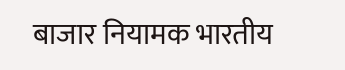बाजार नियामक भारतीय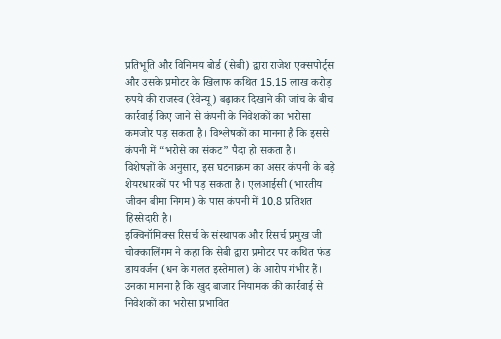प्रतिभूति और विनिमय बोर्ड (सेबी) द्वारा राजेश एक्सपोर्ट्स और उसके प्रमोटर के खिलाफ कथित 15.15 लाख करोड़ रुपये की राजस्व (रेवेन्यू) बढ़ाकर दिखाने की जांच के बीच कार्रवाई किए जाने से कंपनी के निवेशकों का भरोसा कमजोर पड़ सकता है। विश्लेषकों का मानना है कि इससे कंपनी में “भरोसे का संकट” पैदा हो सकता है।
विशेषज्ञों के अनुसार, इस घटनाक्रम का असर कंपनी के बड़े शेयरधारकों पर भी पड़ सकता है। एलआईसी (भारतीय जीवन बीमा निगम) के पास कंपनी में 10.8 प्रतिशत हिस्सेदारी है।
इक्विनॉमिक्स रिसर्च के संस्थापक और रिसर्च प्रमुख जी चोक्कालिंगम ने कहा कि सेबी द्वारा प्रमोटर पर कथित फंड डायवर्जन (धन के गलत इस्तेमाल) के आरोप गंभीर हैं। उनका मानना है कि खुद बाजार नियामक की कार्रवाई से निवेशकों का भरोसा प्रभावित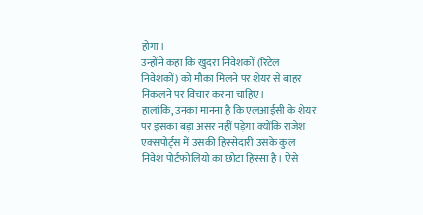होगा।
उन्होंने कहा कि खुदरा निवेशकों (रिटेल निवेशकों) को मौका मिलने पर शेयर से बाहर निकलने पर विचार करना चाहिए।
हालांकि, उनका मानना है कि एलआईसी के शेयर पर इसका बड़ा असर नहीं पड़ेगा क्योंकि राजेश एक्सपोर्ट्स में उसकी हिस्सेदारी उसके कुल निवेश पोर्टफोलियो का छोटा हिस्सा है। ऐसे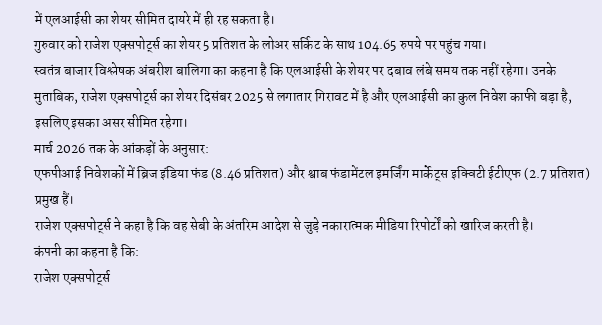में एलआईसी का शेयर सीमित दायरे में ही रह सकता है।
गुरुवार को राजेश एक्सपोर्ट्स का शेयर 5 प्रतिशत के लोअर सर्किट के साथ 104.65 रुपये पर पहुंच गया।
स्वतंत्र बाजार विश्लेषक अंबरीश बालिगा का कहना है कि एलआईसी के शेयर पर दबाव लंबे समय तक नहीं रहेगा। उनके मुताबिक, राजेश एक्सपोर्ट्स का शेयर दिसंबर 2025 से लगातार गिरावट में है और एलआईसी का कुल निवेश काफी बड़ा है, इसलिए इसका असर सीमित रहेगा।
मार्च 2026 तक के आंकड़ों के अनुसार:
एफपीआई निवेशकों में ब्रिज इंडिया फंड (8.46 प्रतिशत) और श्वाब फंडामेंटल इमर्जिंग मार्केट्स इक्विटी ईटीएफ (2.7 प्रतिशत) प्रमुख हैं।
राजेश एक्सपोर्ट्स ने कहा है कि वह सेबी के अंतरिम आदेश से जुड़े नकारात्मक मीडिया रिपोर्टों को खारिज करती है।
कंपनी का कहना है कि:
राजेश एक्सपोर्ट्स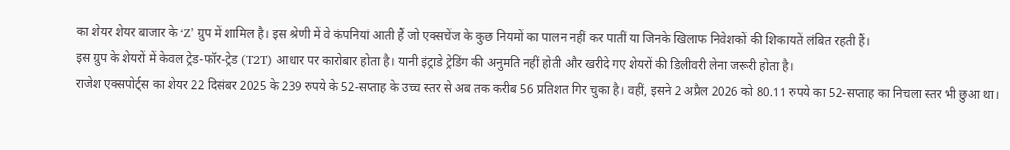का शेयर शेयर बाजार के ‘Z’ ग्रुप में शामिल है। इस श्रेणी में वे कंपनियां आती हैं जो एक्सचेंज के कुछ नियमों का पालन नहीं कर पातीं या जिनके खिलाफ निवेशकों की शिकायतें लंबित रहती हैं।
इस ग्रुप के शेयरों में केवल ट्रेड-फॉर-ट्रेड (T2T) आधार पर कारोबार होता है। यानी इंट्राडे ट्रेडिंग की अनुमति नहीं होती और खरीदे गए शेयरों की डिलीवरी लेना जरूरी होता है।
राजेश एक्सपोर्ट्स का शेयर 22 दिसंबर 2025 के 239 रुपये के 52-सप्ताह के उच्च स्तर से अब तक करीब 56 प्रतिशत गिर चुका है। वहीं, इसने 2 अप्रैल 2026 को 80.11 रुपये का 52-सप्ताह का निचला स्तर भी छुआ था।